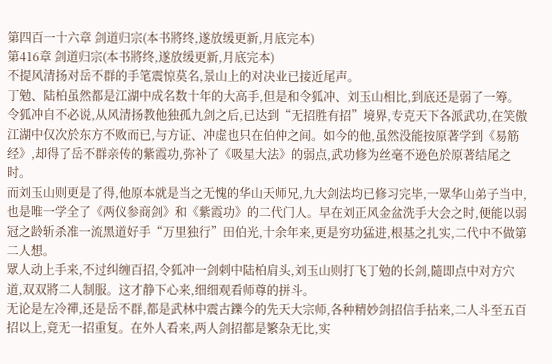第四百一十六章 剑道归宗(本书將终,遂放缓更新,月底完本)
第416章 剑道归宗(本书將终,遂放缓更新,月底完本)
不提风清扬对岳不群的手笔震惊莫名,景山上的对决业已接近尾声。
丁勉、陆柏虽然都是江湖中成名数十年的大高手,但是和令狐冲、刘玉山相比,到底还是弱了一筹。
令狐冲自不必说,从风清扬教他独孤九剑之后,已达到“无招胜有招”境界,专克天下各派武功,在笑傲江湖中仅次於东方不败而已,与方证、冲虚也只在伯仲之间。如今的他,虽然没能按原著学到《易筋经》,却得了岳不群亲传的紫霞功,弥补了《吸星大法》的弱点,武功修为丝毫不逊色於原著结尾之时。
而刘玉山则更是了得,他原本就是当之无愧的华山天师兄,九大剑法均已修习完毕,一眾华山弟子当中,也是唯一学全了《两仪参商剑》和《紫霞功》的二代门人。早在刘正风金盆洗手大会之时,便能以弱冠之龄斩杀准一流黑道好手“万里独行”田伯光,十余年来,更是穷功猛进,根基之扎实,二代中不做第二人想。
眾人动上手来,不过纠缠百招,令狐冲一剑刺中陆柏肩头,刘玉山则打飞丁勉的长剑,隨即点中对方穴道,双双將二人制服。这才静下心来,细细观看师尊的拼斗。
无论是左冷禪,还是岳不群,都是武林中震古鑠今的先天大宗师,各种精妙剑招信手拈来,二人斗至五百招以上,竟无一招重复。在外人看来,两人剑招都是繁杂无比,实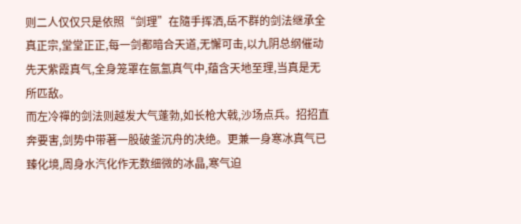则二人仅仅只是依照“剑理”在隨手挥洒,岳不群的剑法继承全真正宗,堂堂正正,每一剑都暗合天道,无懈可击,以九阴总纲催动先天紫霞真气,全身笼罩在氤氳真气中,蕴含天地至理,当真是无所匹敌。
而左冷禪的剑法则越发大气蓬勃,如长枪大戟,沙场点兵。招招直奔要害,剑势中带著一股破釜沉舟的决绝。更兼一身寒冰真气已臻化境,周身水汽化作无数细微的冰晶,寒气迫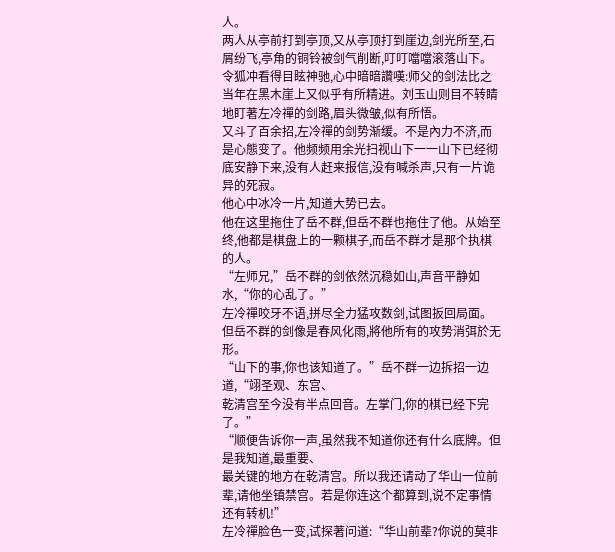人。
两人从亭前打到亭顶,又从亭顶打到崖边,剑光所至,石屑纷飞,亭角的铜铃被剑气削断,叮叮噹噹滚落山下。
令狐冲看得目眩神驰,心中暗暗讚嘆:师父的剑法比之当年在黑木崖上又似乎有所精进。刘玉山则目不转睛地盯著左冷禪的剑路,眉头微皱,似有所悟。
又斗了百余招,左冷禪的剑势渐缓。不是內力不济,而是心態变了。他频频用余光扫视山下一一山下已经彻底安静下来,没有人赶来报信,没有喊杀声,只有一片诡异的死寂。
他心中冰冷一片,知道大势已去。
他在这里拖住了岳不群,但岳不群也拖住了他。从始至终,他都是棋盘上的一颗棋子,而岳不群才是那个执棋的人。
“左师兄,”岳不群的剑依然沉稳如山,声音平静如水,“你的心乱了。”
左冷禪咬牙不语,拼尽全力猛攻数剑,试图扳回局面。但岳不群的剑像是春风化雨,將他所有的攻势消弭於无形。
“山下的事,你也该知道了。”岳不群一边拆招一边道,“翊圣观、东宫、
乾清宫至今没有半点回音。左掌门,你的棋已经下完了。”
“顺便告诉你一声,虽然我不知道你还有什么底牌。但是我知道,最重要、
最关键的地方在乾清宫。所以我还请动了华山一位前辈,请他坐镇禁宫。若是你连这个都算到,说不定事情还有转机!”
左冷禪脸色一变,试探著问道:“华山前辈?你说的莫非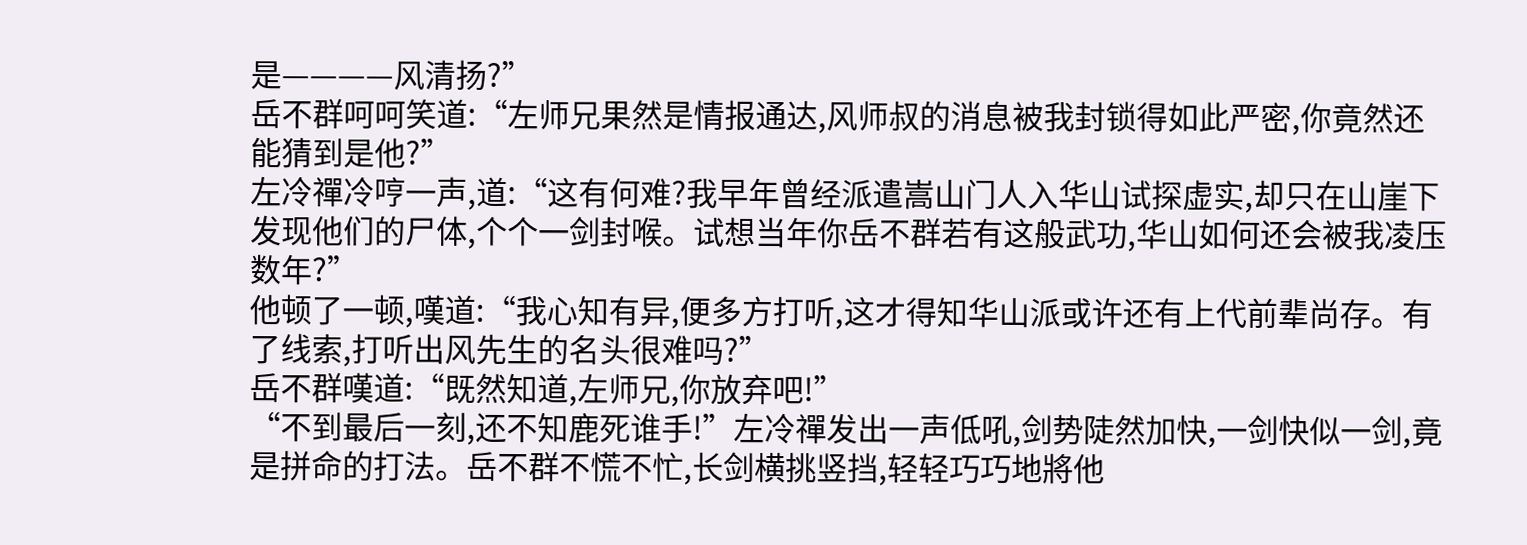是————风清扬?”
岳不群呵呵笑道:“左师兄果然是情报通达,风师叔的消息被我封锁得如此严密,你竟然还能猜到是他?”
左冷禪冷哼一声,道:“这有何难?我早年曾经派遣嵩山门人入华山试探虚实,却只在山崖下发现他们的尸体,个个一剑封喉。试想当年你岳不群若有这般武功,华山如何还会被我凌压数年?”
他顿了一顿,嘆道:“我心知有异,便多方打听,这才得知华山派或许还有上代前辈尚存。有了线索,打听出风先生的名头很难吗?”
岳不群嘆道:“既然知道,左师兄,你放弃吧!”
“不到最后一刻,还不知鹿死谁手!”左冷禪发出一声低吼,剑势陡然加快,一剑快似一剑,竟是拼命的打法。岳不群不慌不忙,长剑横挑竖挡,轻轻巧巧地將他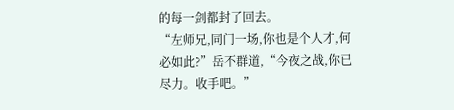的每一剑都封了回去。
“左师兄,同门一场,你也是个人才,何必如此?”岳不群道,“今夜之战,你已尽力。收手吧。”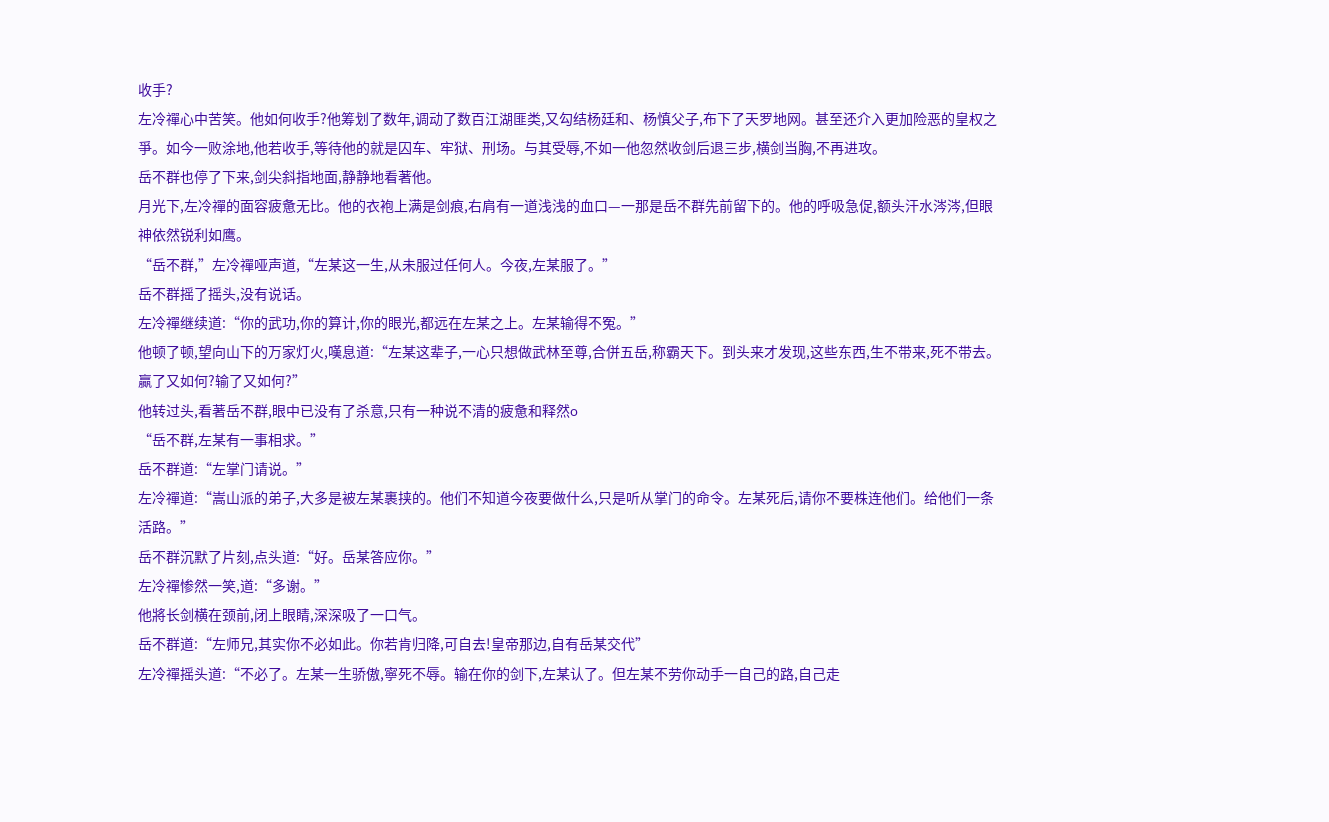收手?
左冷禪心中苦笑。他如何收手?他筹划了数年,调动了数百江湖匪类,又勾结杨廷和、杨慎父子,布下了天罗地网。甚至还介入更加险恶的皇权之爭。如今一败涂地,他若收手,等待他的就是囚车、牢狱、刑场。与其受辱,不如一他忽然收剑后退三步,横剑当胸,不再进攻。
岳不群也停了下来,剑尖斜指地面,静静地看著他。
月光下,左冷禪的面容疲惫无比。他的衣袍上满是剑痕,右肩有一道浅浅的血口—一那是岳不群先前留下的。他的呼吸急促,额头汗水涔涔,但眼神依然锐利如鹰。
“岳不群,”左冷禪哑声道,“左某这一生,从未服过任何人。今夜,左某服了。”
岳不群摇了摇头,没有说话。
左冷禪继续道:“你的武功,你的算计,你的眼光,都远在左某之上。左某输得不冤。”
他顿了顿,望向山下的万家灯火,嘆息道:“左某这辈子,一心只想做武林至尊,合併五岳,称霸天下。到头来才发现,这些东西,生不带来,死不带去。
贏了又如何?输了又如何?”
他转过头,看著岳不群,眼中已没有了杀意,只有一种说不清的疲惫和释然o
“岳不群,左某有一事相求。”
岳不群道:“左掌门请说。”
左冷禪道:“嵩山派的弟子,大多是被左某裹挟的。他们不知道今夜要做什么,只是听从掌门的命令。左某死后,请你不要株连他们。给他们一条活路。”
岳不群沉默了片刻,点头道:“好。岳某答应你。”
左冷禪惨然一笑,道:“多谢。”
他將长剑横在颈前,闭上眼睛,深深吸了一口气。
岳不群道:“左师兄,其实你不必如此。你若肯归降,可自去!皇帝那边,自有岳某交代”
左冷禪摇头道:“不必了。左某一生骄傲,寧死不辱。输在你的剑下,左某认了。但左某不劳你动手一自己的路,自己走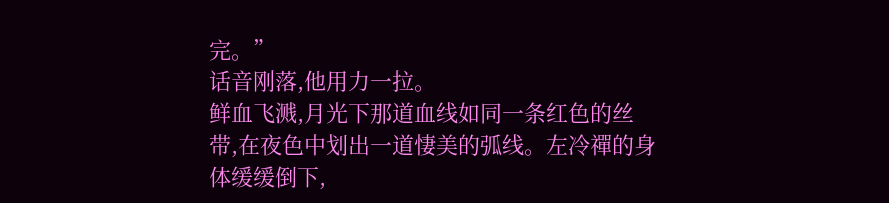完。”
话音刚落,他用力一拉。
鲜血飞溅,月光下那道血线如同一条红色的丝带,在夜色中划出一道悽美的弧线。左冷禪的身体缓缓倒下,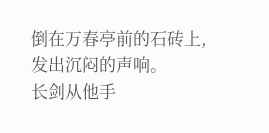倒在万春亭前的石砖上,发出沉闷的声响。
长剑从他手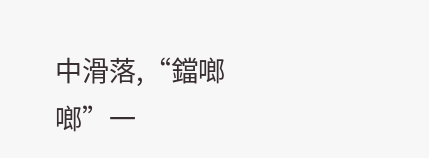中滑落,“鐺啷啷”一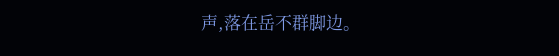声,落在岳不群脚边。